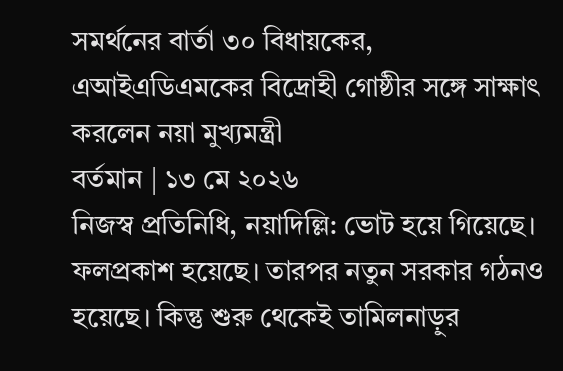সমর্থনের বার্তা ৩০ বিধায়কের, এআইএডিএমকের বিদ্রোহী গোষ্ঠীর সঙ্গে সাক্ষাৎ করলেন নয়া মুখ্যমন্ত্রী
বর্তমান | ১৩ মে ২০২৬
নিজস্ব প্রতিনিধি, নয়াদিল্লি: ভোট হয়ে গিয়েছে। ফলপ্রকাশ হয়েছে। তারপর নতুন সরকার গঠনও হয়েছে। কিন্তু শুরু থেকেই তামিলনাড়ুর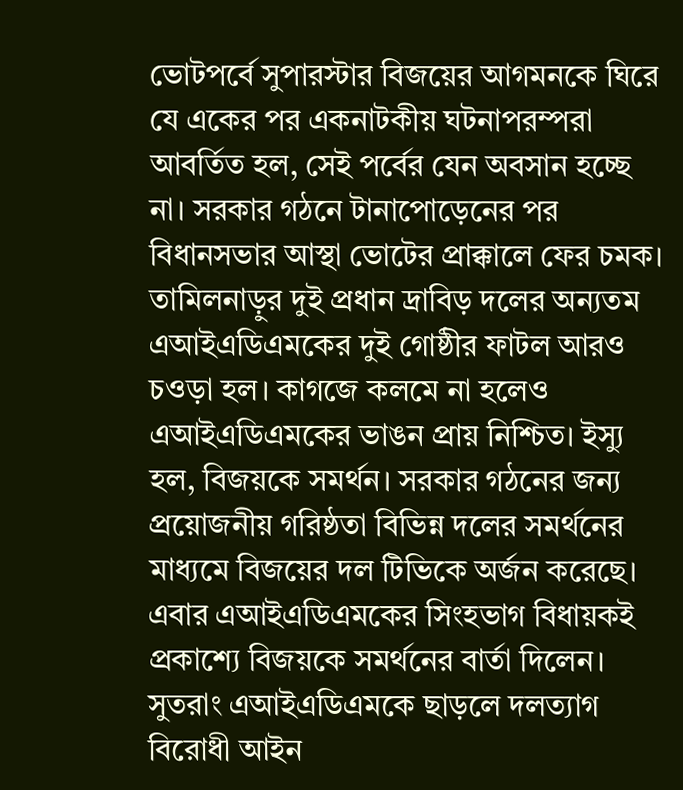ভোটপর্বে সুপারস্টার বিজয়ের আগমনকে ঘিরে যে একের পর একনাটকীয় ঘটনাপরম্পরা আবর্তিত হল, সেই পর্বের যেন অবসান হচ্ছে না। সরকার গঠনে টানাপোড়েনের পর বিধানসভার আস্থা ভোটের প্রাক্কালে ফের চমক। তামিলনাড়ুর দুই প্রধান দ্রাবিড় দলের অন্যতম এআইএডিএমকের দুই গোষ্ঠীর ফাটল আরও চওড়া হল। কাগজে কলমে না হলেও এআইএডিএমকের ভাঙন প্রায় নিশ্চিত। ইস্যু হল, বিজয়কে সমর্থন। সরকার গঠনের জন্য প্রয়োজনীয় গরিষ্ঠতা বিভিন্ন দলের সমর্থনের মাধ্যমে বিজয়ের দল টিভিকে অর্জন করেছে। এবার এআইএডিএমকের সিংহভাগ বিধায়কই প্রকাশ্যে বিজয়কে সমর্থনের বার্তা দিলেন। সুতরাং এআইএডিএমকে ছাড়লে দলত্যাগ বিরোধী আইন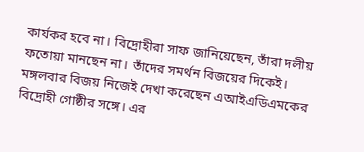কার্যকর হবে না। বিদ্রোহীরা সাফ জানিয়েছেন, তাঁরা দলীয় ফতোয়া মানছেন না। তাঁদের সমর্থন বিজয়ের দিকেই। মঙ্গলবার বিজয় নিজেই দেখা করেছেন এআইএডিএমকের বিদ্রোহী গোষ্ঠীর সঙ্গে। এর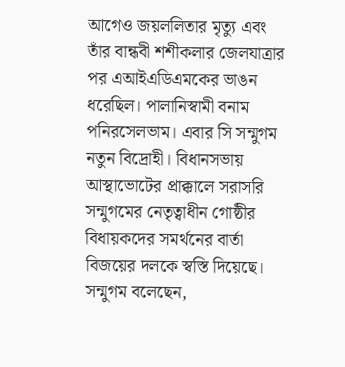আগেও জয়ললিতার মৃত্যু এবং তাঁর বান্ধবী শশীকলার জেলযাত্রার পর এআইএডিএমকের ভাঙন ধরেছিল। পালানিস্বামী বনাম পনিরসেলভাম। এবার সি সন্মুগম নতুন বিদ্রোহী। বিধানসভায় আস্থাভোটের প্রাক্কালে সরাসরি সন্মুগমের নেতৃত্বাধীন গোষ্ঠীর বিধায়কদের সমর্থনের বার্তা বিজয়ের দলকে স্বস্তি দিয়েছে। সন্মুগম বলেছেন,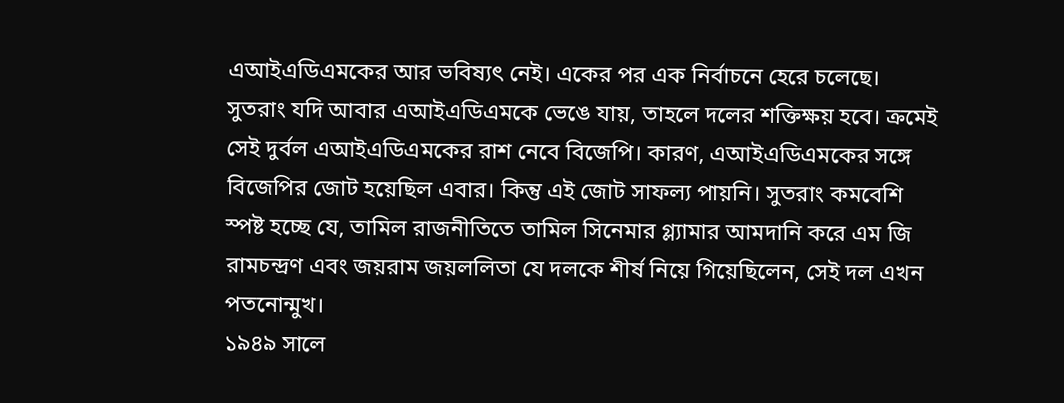এআইএডিএমকের আর ভবিষ্যৎ নেই। একের পর এক নির্বাচনে হেরে চলেছে। সুতরাং যদি আবার এআইএডিএমকে ভেঙে যায়, তাহলে দলের শক্তিক্ষয় হবে। ক্রমেই সেই দুর্বল এআইএডিএমকের রাশ নেবে বিজেপি। কারণ, এআইএডিএমকের সঙ্গে বিজেপির জোট হয়েছিল এবার। কিন্তু এই জোট সাফল্য পায়নি। সুতরাং কমবেশি স্পষ্ট হচ্ছে যে, তামিল রাজনীতিতে তামিল সিনেমার গ্ল্যামার আমদানি করে এম জি রামচন্দ্রণ এবং জয়রাম জয়ললিতা যে দলকে শীর্ষ নিয়ে গিয়েছিলেন, সেই দল এখন পতনোন্মুখ।
১৯৪৯ সালে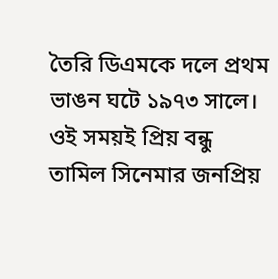তৈরি ডিএমকে দলে প্রথম ভাঙন ঘটে ১৯৭৩ সালে। ওই সময়ই প্রিয় বন্ধু তামিল সিনেমার জনপ্রিয়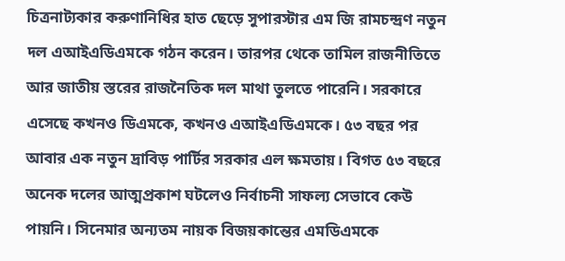চিত্রনাট্যকার করুণানিধির হাত ছেড়ে সুপারস্টার এম জি রামচন্দ্রণ নতুন দল এআইএডিএমকে গঠন করেন। তারপর থেকে তামিল রাজনীতিতে আর জাতীয় স্তরের রাজনৈতিক দল মাথা তুলতে পারেনি। সরকারে এসেছে কখনও ডিএমকে, কখনও এআইএডিএমকে। ৫৩ বছর পর আবার এক নতুন দ্রাবিড় পার্টির সরকার এল ক্ষমতায়। বিগত ৫৩ বছরে অনেক দলের আত্মপ্রকাশ ঘটলেও নির্বাচনী সাফল্য সেভাবে কেউ পায়নি। সিনেমার অন্যতম নায়ক বিজয়কান্তের এমডিএমকে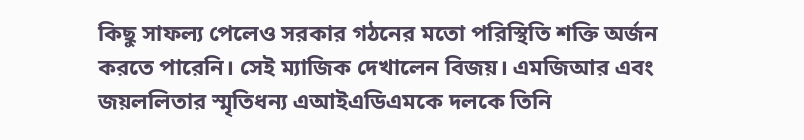কিছু সাফল্য পেলেও সরকার গঠনের মতো পরিস্থিতি শক্তি অর্জন করতে পারেনি। সেই ম্যাজিক দেখালেন বিজয়। এমজিআর এবং জয়ললিতার স্মৃতিধন্য এআইএডিএমকে দলকে তিনি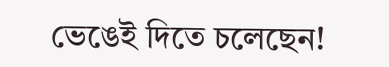ভেঙেই দিতে চলেছেন!